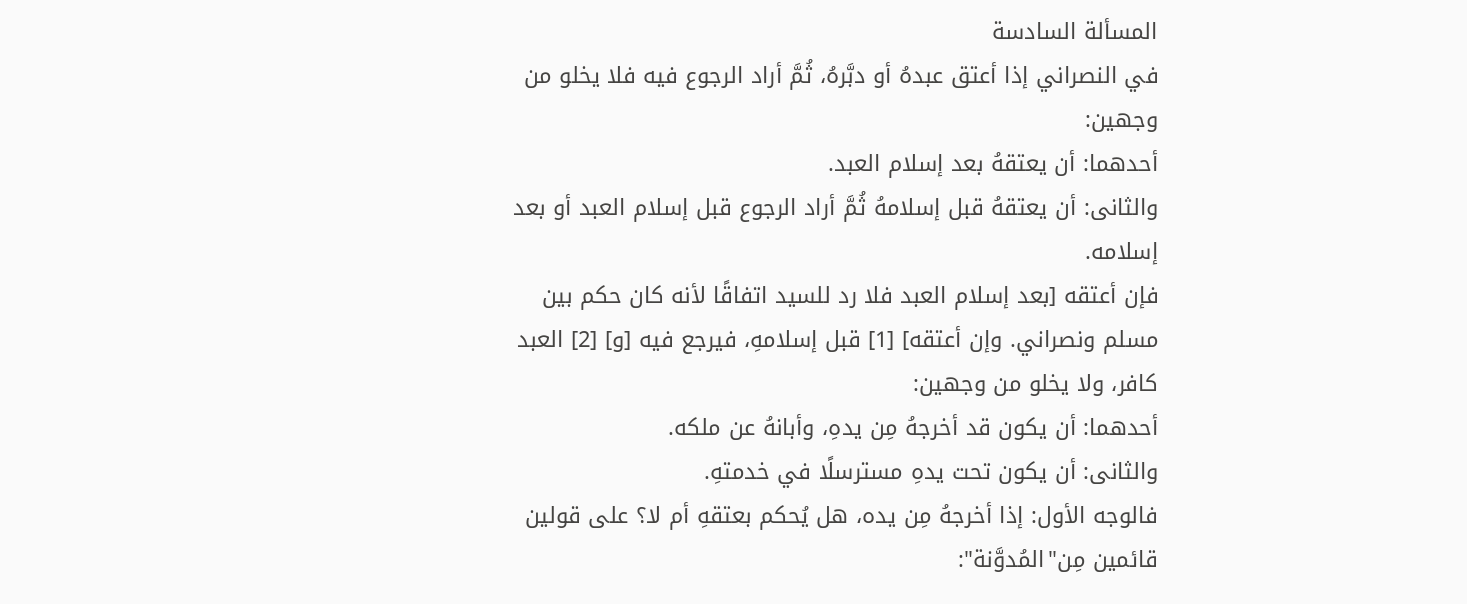المسألة السادسة
في النصراني إذا أعتق عبدهُ أو دبَّرهُ، ثُمَّ أراد الرجوع فيه فلا يخلو من وجهين:
أحدهما: أن يعتقهُ بعد إسلام العبد.
والثانى: أن يعتقهُ قبل إسلامهُ ثُمَّ أراد الرجوع قبل إسلام العبد أو بعد إسلامه.
فإن أعتقه [بعد إسلام العبد فلا رد للسيد اتفاقًا لأنه كان حكم بين مسلم ونصراني. وإن أعتقه] [1] قبل إسلامهِ، فيرجع فيه [و] [2] العبد كافر، ولا يخلو من وجهين:
أحدهما: أن يكون قد أخرجهُ مِن يدهِ، وأبانهُ عن ملكه.
والثانى: أن يكون تحت يدهِ مسترسلًا في خدمتهِ.
فالوجه الأول: إذا أخرجهُ مِن يده، هل يُحكم بعتقهِ أم لا؟ على قولين قائمين مِن"المُدوَّنة":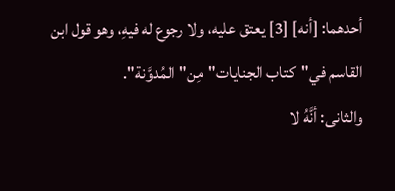أحدهما: [أنه] [3] يعتق عليه، ولا رجوع له فيهِ، وهو قول ابن القاسم في"كتاب الجنايات"مِن"المُدوَّنة".
والثانى: أنَّهُ لا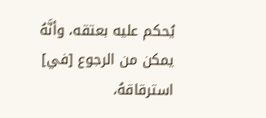يُحكم عليه بعتقه، وأنَّهُ يمكن من الرجوع [في] استرقاقهُ،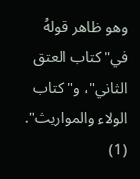وهو ظاهر قولهُ في"كتاب العتق الثاني"، و"كتاب الولاء والمواريث".
(1)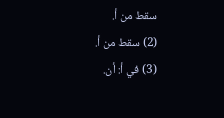سقط من أ.
(2) سقط من أ.
(3) في أ: أن.